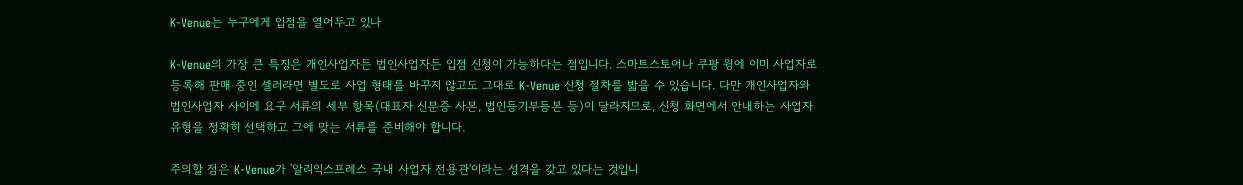K-Venue는 누구에게 입점을 열어두고 있나

K-Venue의 가장 큰 특징은 개인사업자든 법인사업자든 입점 신청이 가능하다는 점입니다. 스마트스토어나 쿠팡 윙에 이미 사업자로 등록해 판매 중인 셀러라면 별도로 사업 형태를 바꾸지 않고도 그대로 K-Venue 신청 절차를 밟을 수 있습니다. 다만 개인사업자와 법인사업자 사이에 요구 서류의 세부 항목(대표자 신분증 사본, 법인등기부등본 등)이 달라지므로, 신청 화면에서 안내하는 사업자 유형을 정확히 선택하고 그에 맞는 서류를 준비해야 합니다.

주의할 점은 K-Venue가 '알리익스프레스 국내 사업자 전용관'이라는 성격을 갖고 있다는 것입니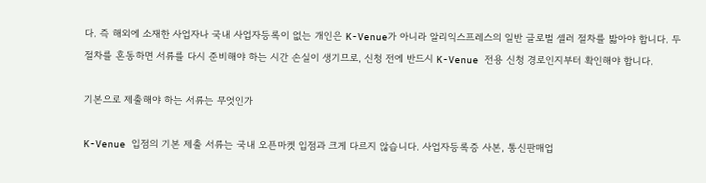다. 즉 해외에 소재한 사업자나 국내 사업자등록이 없는 개인은 K-Venue가 아니라 알리익스프레스의 일반 글로벌 셀러 절차를 밟아야 합니다. 두 절차를 혼동하면 서류를 다시 준비해야 하는 시간 손실이 생기므로, 신청 전에 반드시 K-Venue 전용 신청 경로인지부터 확인해야 합니다.

기본으로 제출해야 하는 서류는 무엇인가

K-Venue 입점의 기본 제출 서류는 국내 오픈마켓 입점과 크게 다르지 않습니다. 사업자등록증 사본, 통신판매업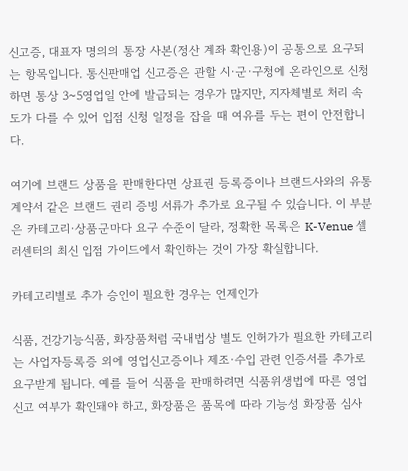신고증, 대표자 명의의 통장 사본(정산 계좌 확인용)이 공통으로 요구되는 항목입니다. 통신판매업 신고증은 관할 시·군·구청에 온라인으로 신청하면 통상 3~5영업일 안에 발급되는 경우가 많지만, 지자체별로 처리 속도가 다를 수 있어 입점 신청 일정을 잡을 때 여유를 두는 편이 안전합니다.

여기에 브랜드 상품을 판매한다면 상표권 등록증이나 브랜드사와의 유통 계약서 같은 브랜드 권리 증빙 서류가 추가로 요구될 수 있습니다. 이 부분은 카테고리·상품군마다 요구 수준이 달라, 정확한 목록은 K-Venue 셀러센터의 최신 입점 가이드에서 확인하는 것이 가장 확실합니다.

카테고리별로 추가 승인이 필요한 경우는 언제인가

식품, 건강기능식품, 화장품처럼 국내법상 별도 인허가가 필요한 카테고리는 사업자등록증 외에 영업신고증이나 제조·수입 관련 인증서를 추가로 요구받게 됩니다. 예를 들어 식품을 판매하려면 식품위생법에 따른 영업신고 여부가 확인돼야 하고, 화장품은 품목에 따라 기능성 화장품 심사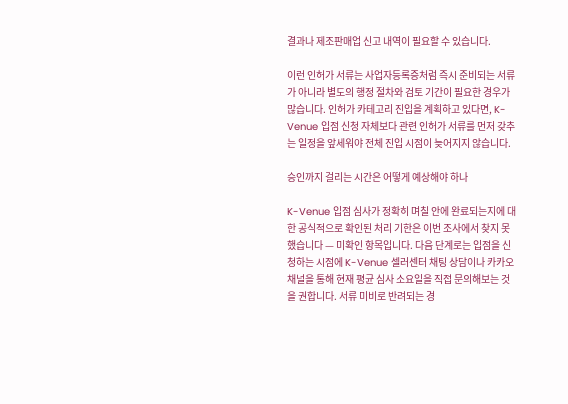결과나 제조판매업 신고 내역이 필요할 수 있습니다.

이런 인허가 서류는 사업자등록증처럼 즉시 준비되는 서류가 아니라 별도의 행정 절차와 검토 기간이 필요한 경우가 많습니다. 인허가 카테고리 진입을 계획하고 있다면, K-Venue 입점 신청 자체보다 관련 인허가 서류를 먼저 갖추는 일정을 앞세워야 전체 진입 시점이 늦어지지 않습니다.

승인까지 걸리는 시간은 어떻게 예상해야 하나

K-Venue 입점 심사가 정확히 며칠 안에 완료되는지에 대한 공식적으로 확인된 처리 기한은 이번 조사에서 찾지 못했습니다 — 미확인 항목입니다. 다음 단계로는 입점을 신청하는 시점에 K-Venue 셀러센터 채팅 상담이나 카카오 채널을 통해 현재 평균 심사 소요일을 직접 문의해보는 것을 권합니다. 서류 미비로 반려되는 경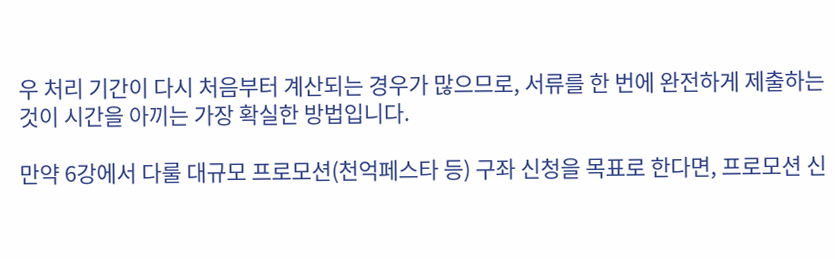우 처리 기간이 다시 처음부터 계산되는 경우가 많으므로, 서류를 한 번에 완전하게 제출하는 것이 시간을 아끼는 가장 확실한 방법입니다.

만약 6강에서 다룰 대규모 프로모션(천억페스타 등) 구좌 신청을 목표로 한다면, 프로모션 신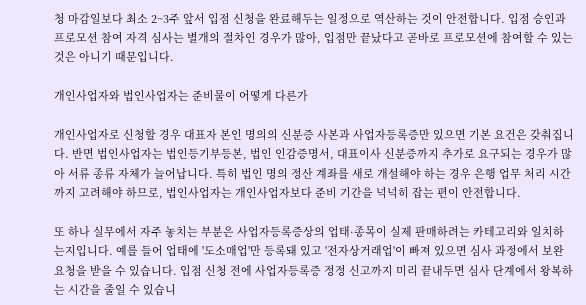청 마감일보다 최소 2~3주 앞서 입점 신청을 완료해두는 일정으로 역산하는 것이 안전합니다. 입점 승인과 프로모션 참여 자격 심사는 별개의 절차인 경우가 많아, 입점만 끝났다고 곧바로 프로모션에 참여할 수 있는 것은 아니기 때문입니다.

개인사업자와 법인사업자는 준비물이 어떻게 다른가

개인사업자로 신청할 경우 대표자 본인 명의의 신분증 사본과 사업자등록증만 있으면 기본 요건은 갖춰집니다. 반면 법인사업자는 법인등기부등본, 법인 인감증명서, 대표이사 신분증까지 추가로 요구되는 경우가 많아 서류 종류 자체가 늘어납니다. 특히 법인 명의 정산 계좌를 새로 개설해야 하는 경우 은행 업무 처리 시간까지 고려해야 하므로, 법인사업자는 개인사업자보다 준비 기간을 넉넉히 잡는 편이 안전합니다.

또 하나 실무에서 자주 놓치는 부분은 사업자등록증상의 업태·종목이 실제 판매하려는 카테고리와 일치하는지입니다. 예를 들어 업태에 '도소매업'만 등록돼 있고 '전자상거래업'이 빠져 있으면 심사 과정에서 보완 요청을 받을 수 있습니다. 입점 신청 전에 사업자등록증 정정 신고까지 미리 끝내두면 심사 단계에서 왕복하는 시간을 줄일 수 있습니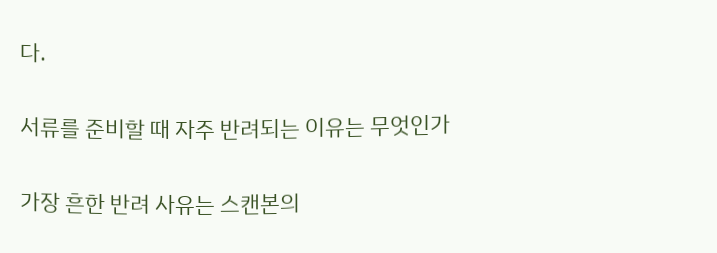다.

서류를 준비할 때 자주 반려되는 이유는 무엇인가

가장 흔한 반려 사유는 스캔본의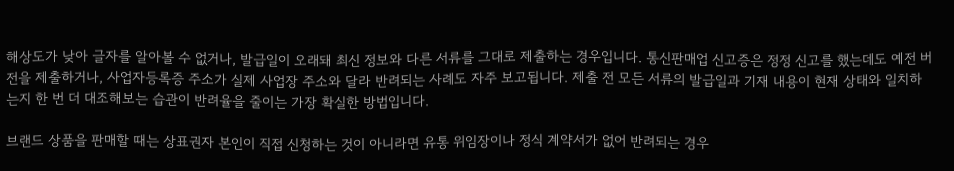해상도가 낮아 글자를 알아볼 수 없거나, 발급일이 오래돼 최신 정보와 다른 서류를 그대로 제출하는 경우입니다. 통신판매업 신고증은 정정 신고를 했는데도 예전 버전을 제출하거나, 사업자등록증 주소가 실제 사업장 주소와 달라 반려되는 사례도 자주 보고됩니다. 제출 전 모든 서류의 발급일과 기재 내용이 현재 상태와 일치하는지 한 번 더 대조해보는 습관이 반려율을 줄이는 가장 확실한 방법입니다.

브랜드 상품을 판매할 때는 상표권자 본인이 직접 신청하는 것이 아니라면 유통 위임장이나 정식 계약서가 없어 반려되는 경우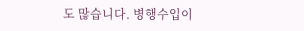도 많습니다. 병행수입이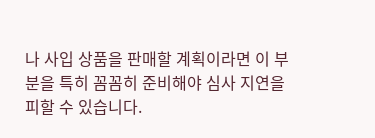나 사입 상품을 판매할 계획이라면 이 부분을 특히 꼼꼼히 준비해야 심사 지연을 피할 수 있습니다.